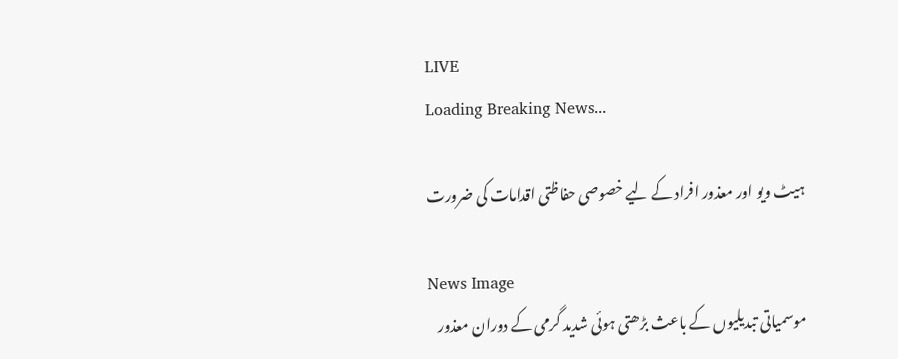LIVE
Loading Breaking News...

ہیٹ ویو اور معذور افراد کے لیے خصوصی حفاظتی اقدامات کی ضرورت

News Image
موسمیاتی تبدیلیوں کے باعث بڑھتی ہوئی شدید گرمی کے دوران معذور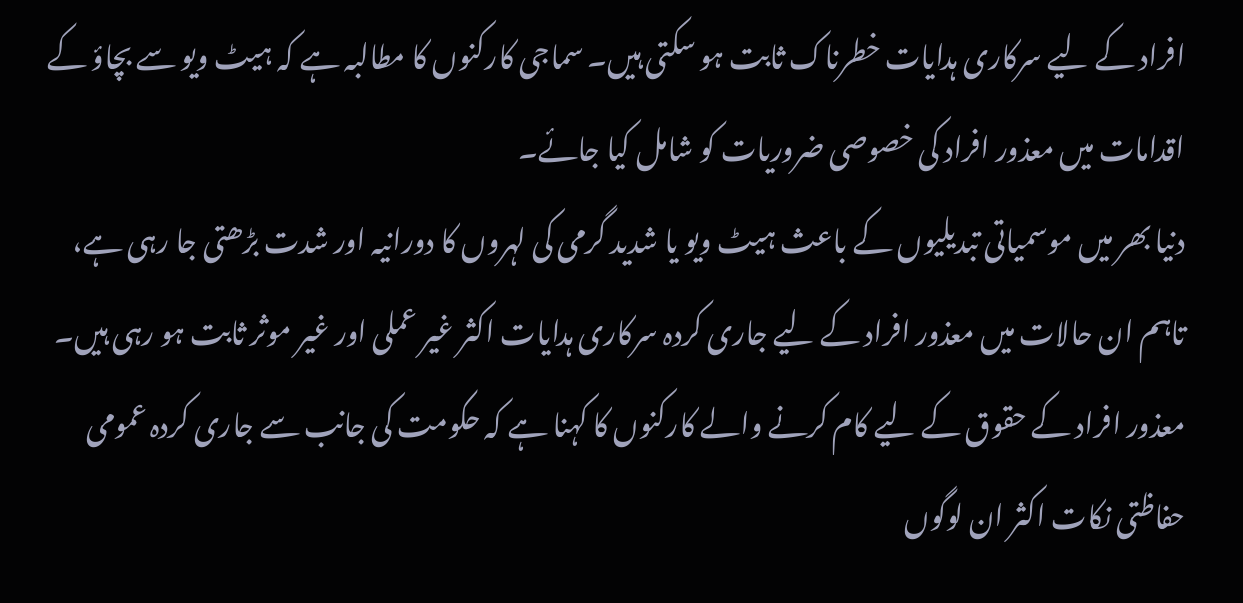افراد کے لیے سرکاری ہدایات خطرناک ثابت ہو سکتی ہیں۔ سماجی کارکنوں کا مطالبہ ہے کہ ہیٹ ویو سے بچاؤ کے اقدامات میں معذور افراد کی خصوصی ضروریات کو شامل کیا جائے۔
دنیا بھر میں موسمیاتی تبدیلیوں کے باعث ہیٹ ویو یا شدید گرمی کی لہروں کا دورانیہ اور شدت بڑھتی جا رہی ہے، تاہم ان حالات میں معذور افراد کے لیے جاری کردہ سرکاری ہدایات اکثر غیر عملی اور غیر موثر ثابت ہو رہی ہیں۔ معذور افراد کے حقوق کے لیے کام کرنے والے کارکنوں کا کہنا ہے کہ حکومت کی جانب سے جاری کردہ عمومی حفاظتی نکات اکثر ان لوگوں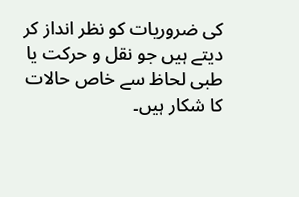کی ضروریات کو نظر انداز کر دیتے ہیں جو نقل و حرکت یا طبی لحاظ سے خاص حالات کا شکار ہیں۔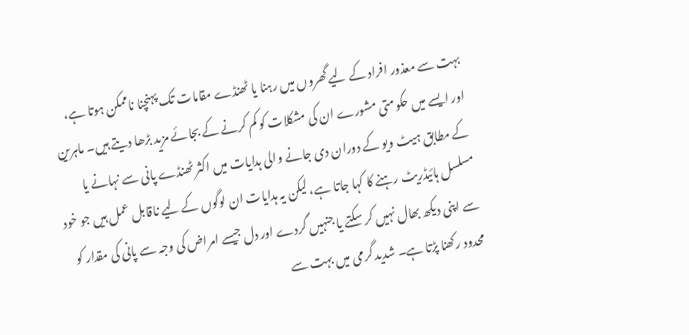بہت سے معذور افراد کے لیے گھروں میں رہنا یا ٹھنڈے مقامات تک پہنچنا ناممکن ہوتا ہے، اور ایسے میں حکومتی مشورے ان کی مشکلات کو کم کرنے کے بجائے مزید بڑھا دیتے ہیں۔ ماہرین کے مطابق ہیٹ ویو کے دوران دی جانے والی ہدایات میں اکثر ٹھنڈے پانی سے نہانے یا مسلسل ہائیڈریٹ رہنے کا کہا جاتا ہے، لیکن یہ ہدایات ان لوگوں کے لیے ناقابل عمل ہیں جو خود سے اپنی دیکھ بھال نہیں کر سکتے یا جنہیں گردے اور دل جیسے امراض کی وجہ سے پانی کی مقدار کو محدود رکھنا پڑتا ہے۔ شدید گرمی میں بہت سے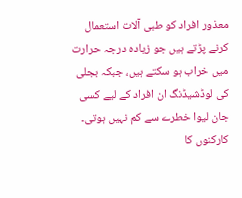معذور افراد کو طبی آلات استعمال کرنے پڑتے ہیں جو زیادہ درجہ حرارت میں خراب ہو سکتے ہیں، جبکہ بجلی کی لوڈشیڈنگ ان افراد کے لیے کسی جان لیوا خطرے سے کم نہیں ہوتی۔ کارکنوں کا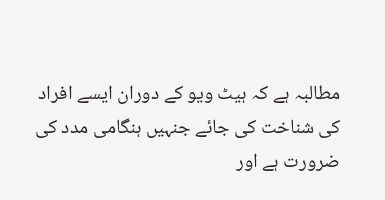مطالبہ ہے کہ ہیٹ ویو کے دوران ایسے افراد کی شناخت کی جائے جنہیں ہنگامی مدد کی ضرورت ہے اور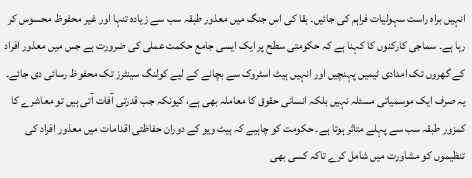انہیں براہ راست سہولیات فراہم کی جائیں۔ بقا کی اس جنگ میں معذور طبقہ سب سے زیادہ تنہا اور غیر محفوظ محسوس کر رہا ہے۔ سماجی کارکنوں کا کہنا ہے کہ حکومتی سطح پر ایک ایسی جامع حکمت عملی کی ضرورت ہے جس میں معذور افراد کے گھروں تک امدادی ٹیمیں پہنچیں اور انہیں ہیٹ اسٹروک سے بچانے کے لیے کولنگ سینٹرز تک محفوظ رسائی دی جائے۔ یہ صرف ایک موسمیاتی مسئلہ نہیں بلکہ انسانی حقوق کا معاملہ بھی ہے، کیونکہ جب قدرتی آفات آتی ہیں تو معاشرے کا کمزور طبقہ سب سے پہلے متاثر ہوتا ہے۔ حکومت کو چاہیے کہ ہیٹ ویو کے دوران حفاظتی اقدامات میں معذور افراد کی تنظیموں کو مشاورت میں شامل کرے تاکہ کسی بھی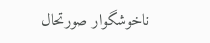ناخوشگوار صورتحال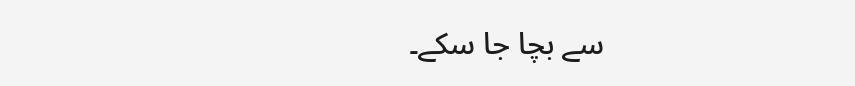سے بچا جا سکے۔